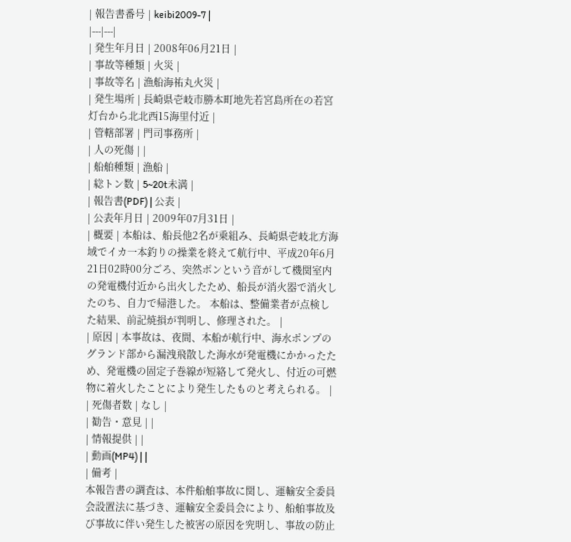| 報告書番号 | keibi2009-7 |
|---|---|
| 発生年月日 | 2008年06月21日 |
| 事故等種類 | 火災 |
| 事故等名 | 漁船海祐丸火災 |
| 発生場所 | 長崎県壱岐市勝本町地先若宮島所在の若宮灯台から北北西15海里付近 |
| 管轄部署 | 門司事務所 |
| 人の死傷 | |
| 船舶種類 | 漁船 |
| 総トン数 | 5~20t未満 |
| 報告書(PDF) | 公表 |
| 公表年月日 | 2009年07月31日 |
| 概要 | 本船は、船長他2名が乗組み、長崎県壱岐北方海域でイカ一本釣りの操業を終えて航行中、平成20年6月21日02時00分ごろ、突然ボンという音がして機関室内の発電機付近から出火したため、船長が消火器で消火したのち、自力で帰港した。 本船は、整備業者が点検した結果、前記焼損が判明し、修理された。 |
| 原因 | 本事故は、夜間、本船が航行中、海水ポンプのグランド部から漏洩飛散した海水が発電機にかかったため、発電機の固定子巻線が短絡して発火し、付近の可燃物に着火したことにより発生したものと考えられる。 |
| 死傷者数 | なし |
| 勧告・意見 | |
| 情報提供 | |
| 動画(MP4) | |
| 備考 |
本報告書の調査は、本件船舶事故に関し、運輸安全委員会設置法に基づき、運輸安全委員会により、船舶事故及び事故に伴い発生した被害の原因を究明し、事故の防止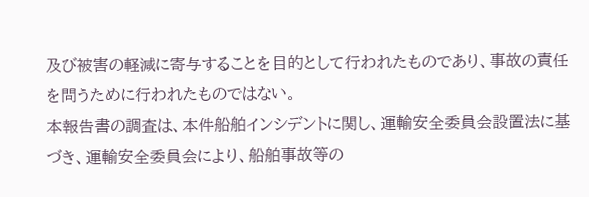及び被害の軽減に寄与することを目的として行われたものであり、事故の責任を問うために行われたものではない。
本報告書の調査は、本件船舶インシデントに関し、運輸安全委員会設置法に基づき、運輸安全委員会により、船舶事故等の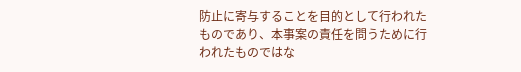防止に寄与することを目的として行われたものであり、本事案の責任を問うために行われたものではな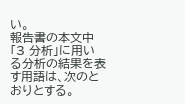い。
報告書の本文中「3 分析」に用いる分析の結果を表す用語は、次のとおりとする。